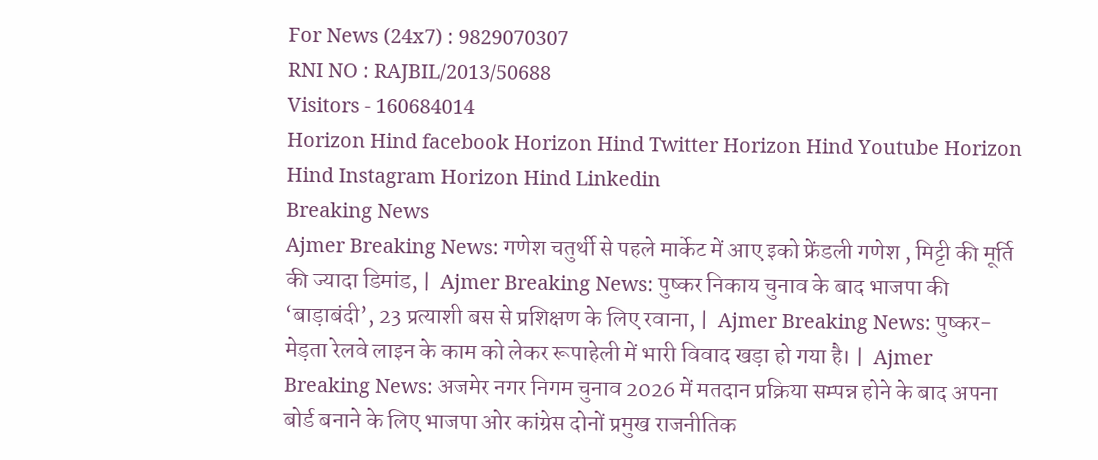For News (24x7) : 9829070307
RNI NO : RAJBIL/2013/50688
Visitors - 160684014
Horizon Hind facebook Horizon Hind Twitter Horizon Hind Youtube Horizon Hind Instagram Horizon Hind Linkedin
Breaking News
Ajmer Breaking News: गणेश चतुर्थी से पहले मार्केट में आए इको फ्रेंडली गणेश , मिट्टी की मूर्ति की ज्यादा डिमांड, |  Ajmer Breaking News: पुष्कर निकाय चुनाव के बाद भाजपा की ‘बाड़ाबंदी’, 23 प्रत्याशी बस से प्रशिक्षण के लिए रवाना, |  Ajmer Breaking News: पुष्कर-मेड़ता रेलवे लाइन के काम को लेकर रूपाहेली में भारी विवाद खड़ा हो गया है। |  Ajmer Breaking News: अजमेर नगर निगम चुनाव 2026 में मतदान प्रक्रिया सम्पन्न होने के बाद अपना बोर्ड बनाने के लिए भाजपा ओर कांग्रेस दोनों प्रमुख राजनीतिक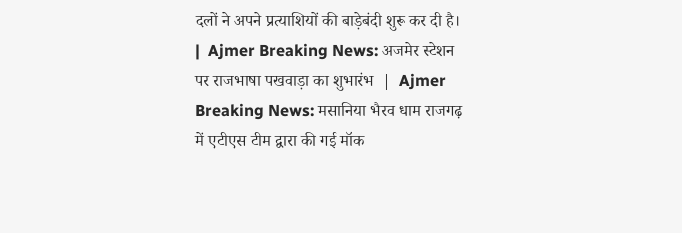दलों ने अपने प्रत्याशियों की बाड़ेबंदी शुरू कर दी है। |  Ajmer Breaking News: अजमेर स्टेशन पर राजभाषा पखवाड़ा का शुभारंभ  |  Ajmer Breaking News: मसानिया भैरव धाम राजगढ़ में एटीएस टीम द्वारा की गई मॉक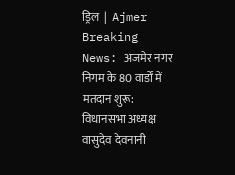ड्रिल  |  Ajmer Breaking News: अजमेर नगर निगम के 80 वार्डों में मतदान शुरू: विधानसभा अध्यक्ष वासुदेव देवनानी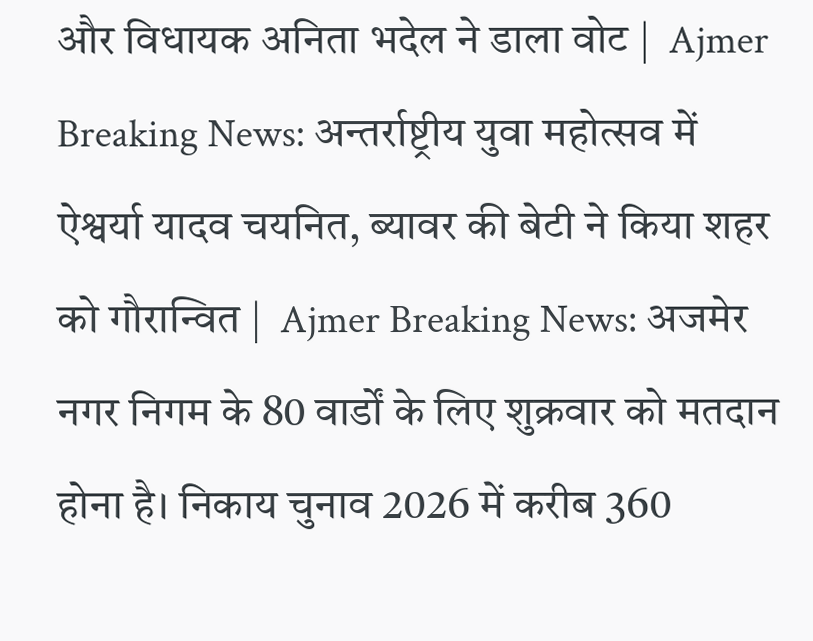और विधायक अनिता भदेल ने डाला वोट |  Ajmer Breaking News: अन्तर्राष्ट्रीय युवा महोत्सव में ऐश्वर्या यादव चयनित, ब्यावर की बेटी ने किया शहर को गौरान्वित |  Ajmer Breaking News: अजमेर नगर निगम के 80 वार्डों के लिए शुक्रवार को मतदान होना है। निकाय चुनाव 2026 में करीब 360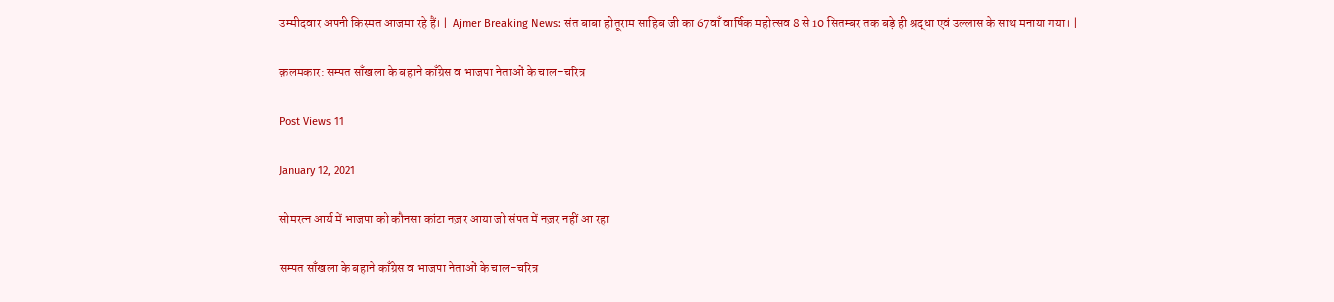उम्मीदवार अपनी किस्मत आजमा रहे हैं। |  Ajmer Breaking News: संत बाबा होतूराम साहिब जी का 67वाँ वार्षिक महोत्सव 8 से 10 सितम्बर तक बड़े ही श्रद्धा एवं उल्लास के साथ मनाया गया। |

क़लमकार: सम्पत साँखला के बहाने काँग्रेस व भाजपा नेताओं के चाल-चरित्र

Post Views 11

January 12, 2021

सोमरत्न आर्य में भाजपा को कौनसा कांटा नज़र आया जो संपत में नज़र नहीं आ रहा

सम्पत साँखला के बहाने काँग्रेस व भाजपा नेताओं के चाल-चरित्र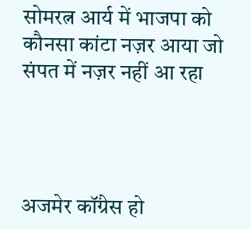सोमरत्न आर्य में भाजपा को कौनसा कांटा नज़र आया जो संपत में नज़र नहीं आ रहा




अजमेर कॉंग्रेस हो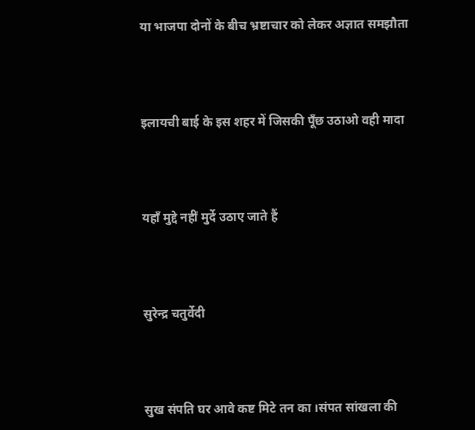या भाजपा दोनों के बीच भ्रष्टाचार को लेकर अज्ञात समझौता




इलायची बाई के इस शहर में जिसकी पूँछ उठाओ वही मादा




यहाँ मुद्दे नहीं मुर्दे उठाए जाते हैं




सुरेन्द्र चतुर्वेदी




सुख संपति घर आवे कष्ट मिटे तन का ।संपत सांखला की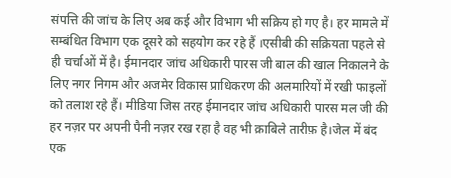संपत्ति की जांच के लिए अब कई और विभाग भी सक्रिय हो गए है। हर मामले में सम्बंधित विभाग एक दूसरे को सहयोग कर रहे हैं ।एसीबी की सक्रियता पहले से ही चर्चाओं में है। ईमानदार जांच अधिकारी पारस जी बाल की खाल निकालने के लिए नगर निगम और अजमेर विकास प्राधिकरण की अलमारियों में रखी फाइलों को तलाश रहे हैं। मीडिया जिस तरह ईमानदार जांच अधिकारी पारस मल जी की हर नज़र पर अपनी पैनी नज़र रख रहा है वह भी क़ाबिले तारीफ़ है।जेल में बंद एक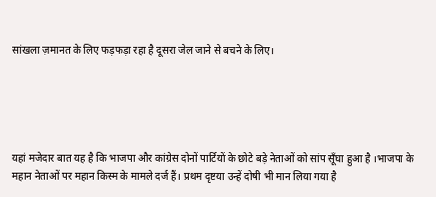सांखला ज़मानत के लिए फड़फड़ा रहा है दूसरा जेल जाने से बचने के लिए।





यहां मजेदार बात यह है कि भाजपा और कांग्रेस दोनों पार्टियों के छोटे बड़े नेताओं को सांप सूँघा हुआ है ।भाजपा के महान नेताओं पर महान किस्म के मामले दर्ज हैं। प्रथम दृष्टया उन्हें दोषी भी मान लिया गया है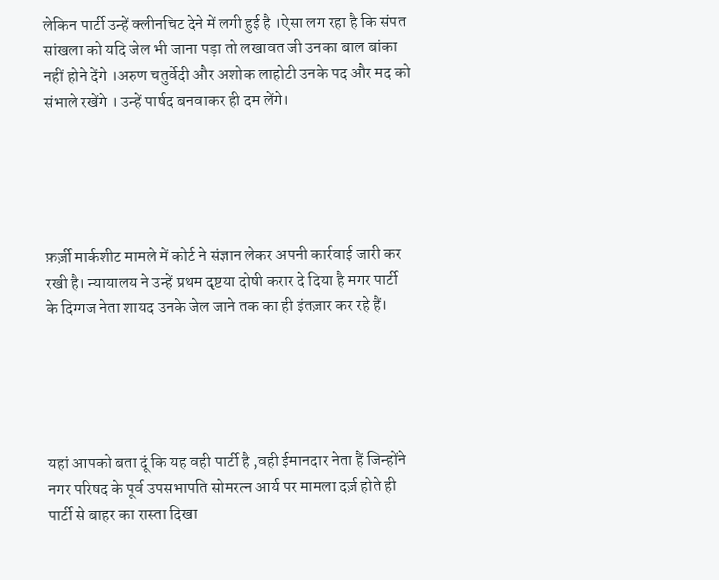लेकिन पार्टी उन्हें क्लीनचिट देने में लगी हुई है ।ऐसा लग रहा है कि संपत सांखला को यदि जेल भी जाना पड़ा तो लखावत जी उनका बाल बांका नहीं होने देंगे ।अरुण चतुर्वेदी और अशोक लाहोटी उनके पद और मद को संभाले रखेंगे । उन्हें पार्षद बनवाकर ही दम लेंगे।





फ़र्ज़ी मार्कशीट मामले में कोर्ट ने संज्ञान लेकर अपनी कार्रवाई जारी कर रखी है। न्यायालय ने उन्हें प्रथम दृष्टया दोषी करार दे दिया है मगर पार्टी के दिग्गज नेता शायद उनके जेल जाने तक का ही इंतज़ार कर रहे हैं।





यहां आपको बता दूं कि यह वही पार्टी है ,वही ईमानदार नेता हैं जिन्होंने नगर परिषद के पूर्व उपसभापति सोमरत्न आर्य पर मामला दर्ज़ होते ही पार्टी से बाहर का रास्ता दिखा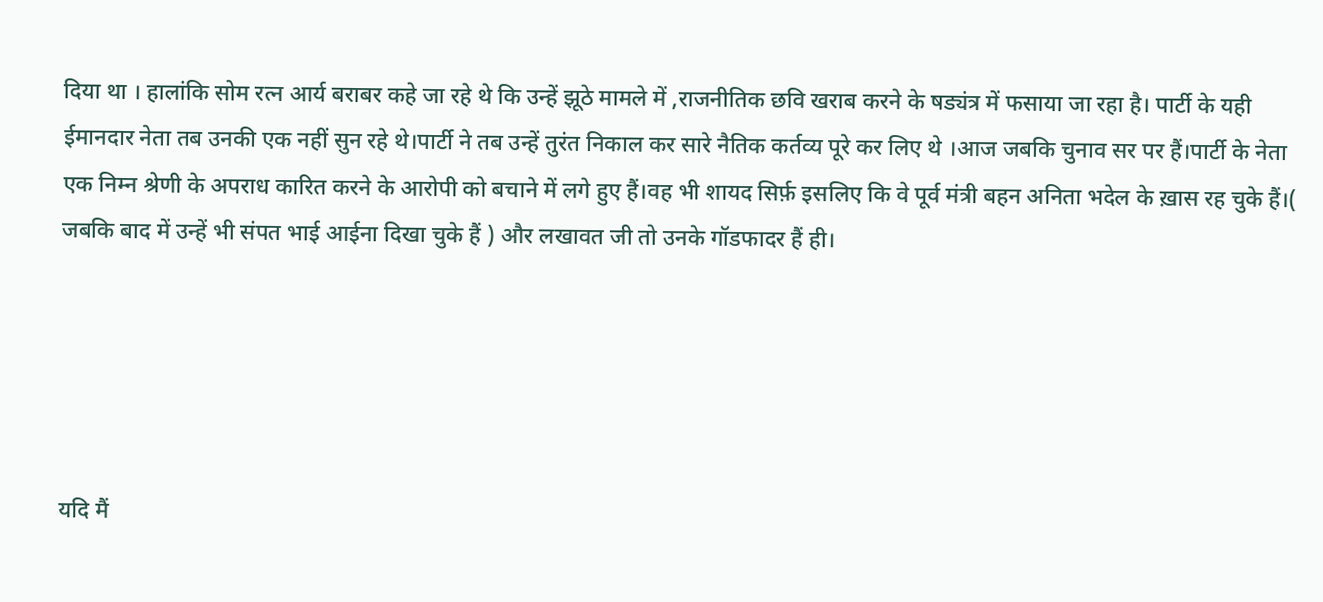दिया था । हालांकि सोम रत्न आर्य बराबर कहे जा रहे थे कि उन्हें झूठे मामले में ,राजनीतिक छवि खराब करने के षड्यंत्र में फसाया जा रहा है। पार्टी के यही ईमानदार नेता तब उनकी एक नहीं सुन रहे थे।पार्टी ने तब उन्हें तुरंत निकाल कर सारे नैतिक कर्तव्य पूरे कर लिए थे ।आज जबकि चुनाव सर पर हैं।पार्टी के नेता एक निम्न श्रेणी के अपराध कारित करने के आरोपी को बचाने में लगे हुए हैं।वह भी शायद सिर्फ़ इसलिए कि वे पूर्व मंत्री बहन अनिता भदेल के ख़ास रह चुके हैं।( जबकि बाद में उन्हें भी संपत भाई आईना दिखा चुके हैं ) और लखावत जी तो उनके गॉडफादर हैं ही।





यदि मैं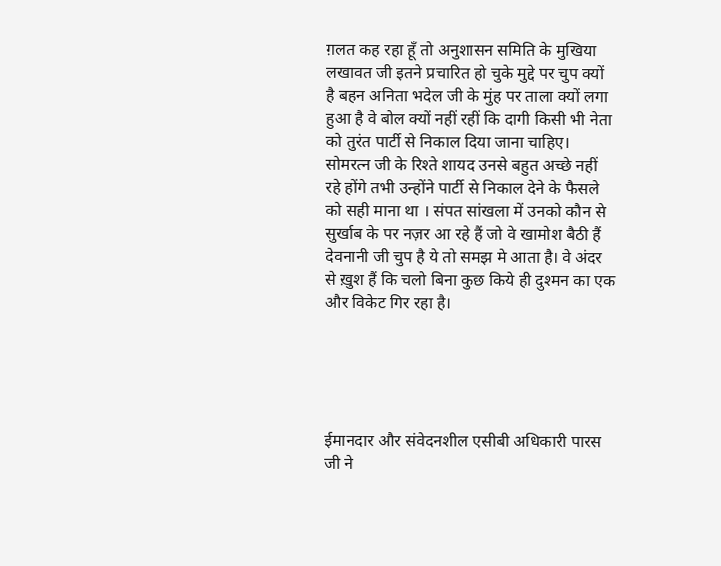ग़लत कह रहा हूँ तो अनुशासन समिति के मुखिया लखावत जी इतने प्रचारित हो चुके मुद्दे पर चुप क्यों है बहन अनिता भदेल जी के मुंह पर ताला क्यों लगा हुआ है वे बोल क्यों नहीं रहीं कि दागी किसी भी नेता को तुरंत पार्टी से निकाल दिया जाना चाहिए। सोमरत्न जी के रिश्ते शायद उनसे बहुत अच्छे नहीं रहे होंगे तभी उन्होंने पार्टी से निकाल देने के फैसले को सही माना था । संपत सांखला में उनको कौन से सुर्खाब के पर नज़र आ रहे हैं जो वे खामोश बैठी हैं देवनानी जी चुप है ये तो समझ मे आता है। वे अंदर से ख़ुश हैं कि चलो बिना कुछ किये ही दुश्मन का एक और विकेट गिर रहा है।





ईमानदार और संवेदनशील एसीबी अधिकारी पारस जी ने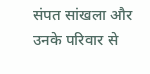संपत सांखला और उनके परिवार से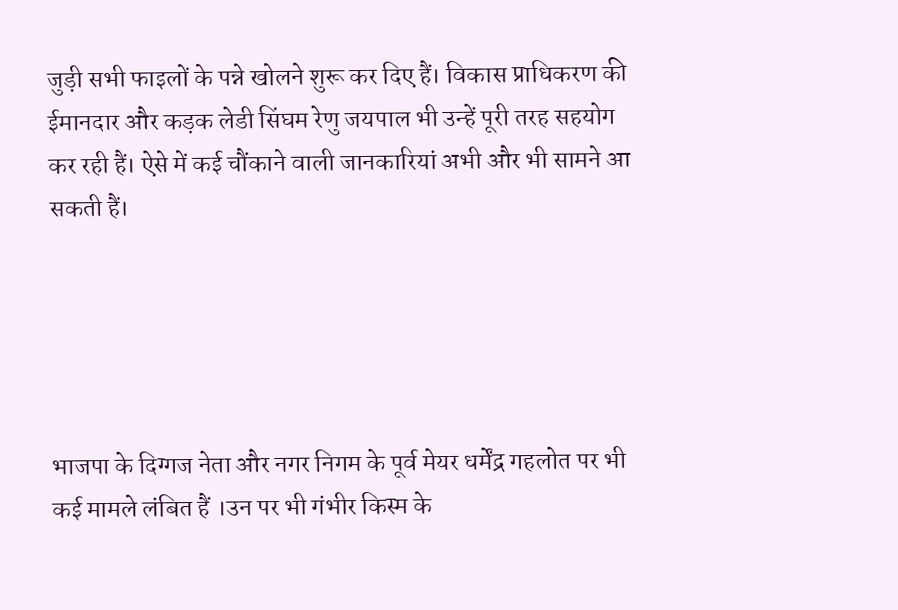जुड़ी सभी फाइलों के पन्ने खोलने शुरू कर दिए हैं। विकास प्राधिकरण की ईमानदार और कड़क लेडी सिंघम रेणु जयपाल भी उन्हें पूरी तरह सहयोग कर रही हैं। ऐसे में कई चौंकाने वाली जानकारियां अभी और भी सामने आ सकती हैं।





भाजपा के दिग्गज नेता और नगर निगम के पूर्व मेयर धर्मेंद्र गहलोत पर भी कई मामले लंबित हैं ।उन पर भी गंभीर किस्म के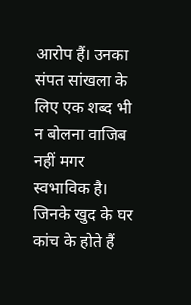आरोप हैं। उनका संपत सांखला के लिए एक शब्द भी न बोलना वाजिब नहीं मगर स्वभाविक है। जिनके खुद के घर कांच के होते हैं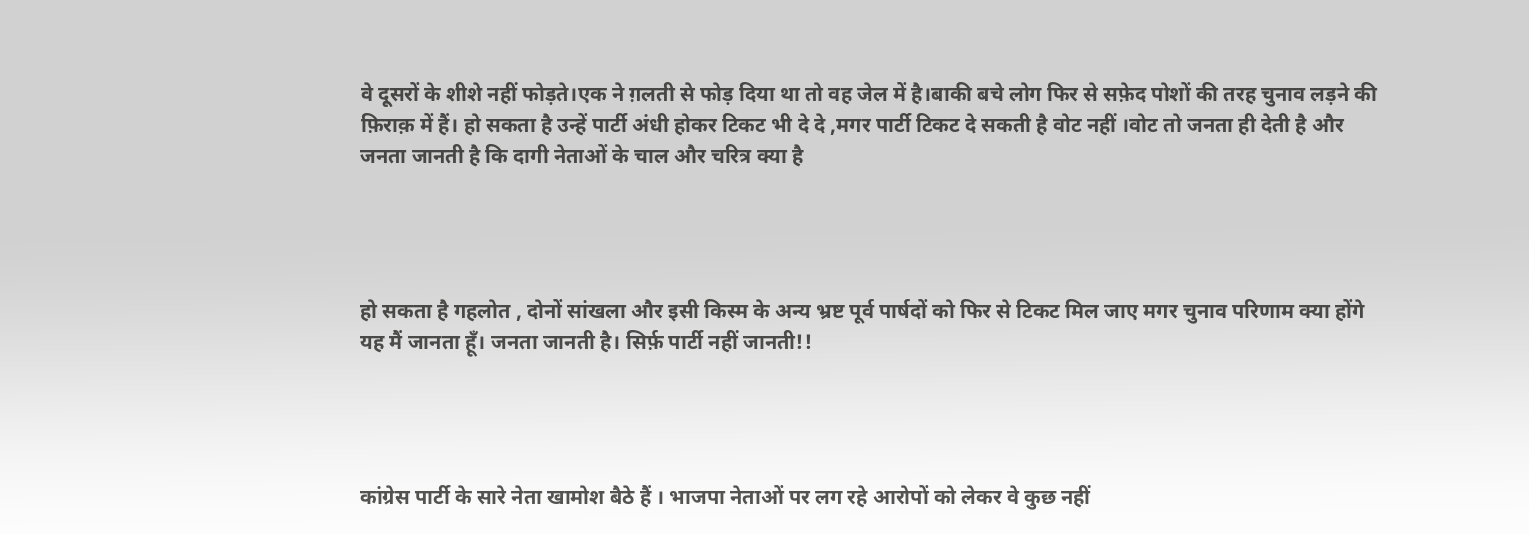वे दूसरों के शीशे नहीं फोड़ते।एक ने ग़लती से फोड़ दिया था तो वह जेल में है।बाकी बचे लोग फिर से सफ़ेद पोशों की तरह चुनाव लड़ने की फ़िराक़ में हैं। हो सकता है उन्हें पार्टी अंधी होकर टिकट भी दे दे ,मगर पार्टी टिकट दे सकती है वोट नहीं ।वोट तो जनता ही देती है और जनता जानती है कि दागी नेताओं के चाल और चरित्र क्या है




हो सकता है गहलोत , दोनों सांखला और इसी किस्म के अन्य भ्रष्ट पूर्व पार्षदों को फिर से टिकट मिल जाए मगर चुनाव परिणाम क्या होंगे यह मैं जानता हूँ। जनता जानती है। सिर्फ़ पार्टी नहीं जानती!!




कांग्रेस पार्टी के सारे नेता खामोश बैठे हैं । भाजपा नेताओं पर लग रहे आरोपों को लेकर वे कुछ नहीं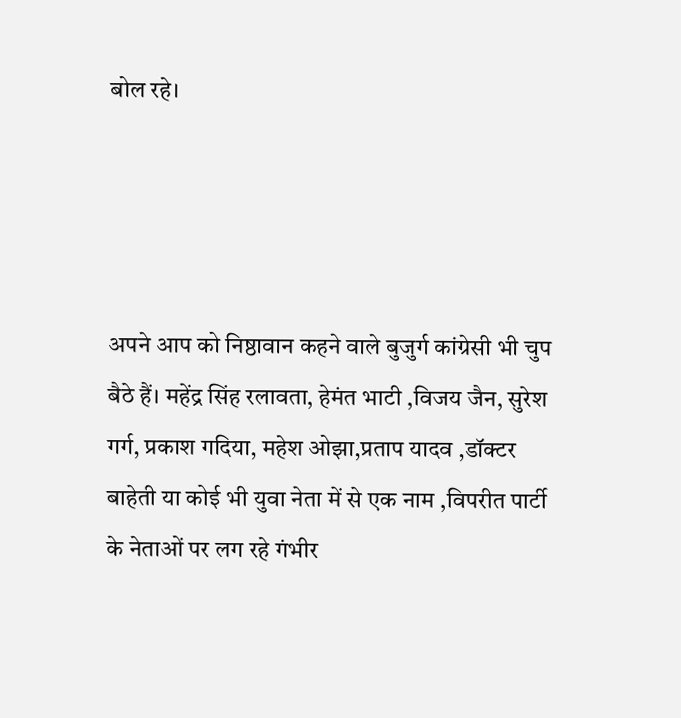बोल रहे।




अपने आप को निष्ठावान कहने वाले बुजुर्ग कांग्रेसी भी चुप बैठे हैं। महेंद्र सिंह रलावता, हेमंत भाटी ,विजय जैन, सुरेश गर्ग, प्रकाश गदिया, महेश ओझा,प्रताप यादव ,डॉक्टर बाहेती या कोई भी युवा नेता में से एक नाम ,विपरीत पार्टी के नेताओं पर लग रहे गंभीर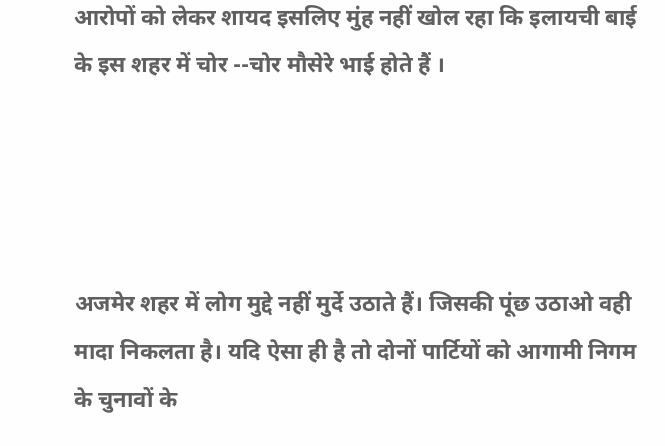आरोपों को लेकर शायद इसलिए मुंह नहीं खोल रहा कि इलायची बाई के इस शहर में चोर --चोर मौसेरे भाई होते हैं ।




अजमेर शहर में लोग मुद्दे नहीं मुर्दे उठाते हैं। जिसकी पूंछ उठाओ वही मादा निकलता है। यदि ऐसा ही है तो दोनों पार्टियों को आगामी निगम के चुनावों के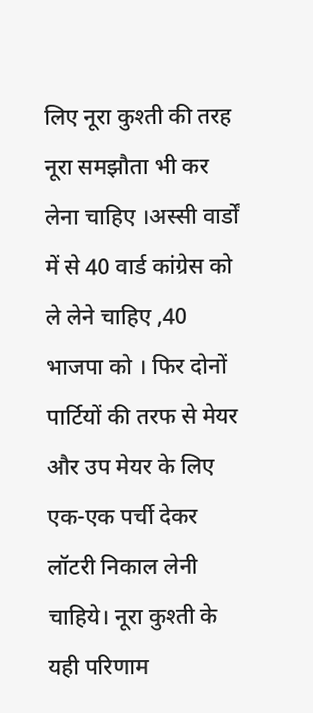लिए नूरा कुश्ती की तरह नूरा समझौता भी कर लेना चाहिए ।अस्सी वार्डों में से 40 वार्ड कांग्रेस को ले लेने चाहिए ,40 भाजपा को । फिर दोनों पार्टियों की तरफ से मेयर और उप मेयर के लिए एक-एक पर्ची देकर लॉटरी निकाल लेनी चाहिये। नूरा कुश्ती के यही परिणाम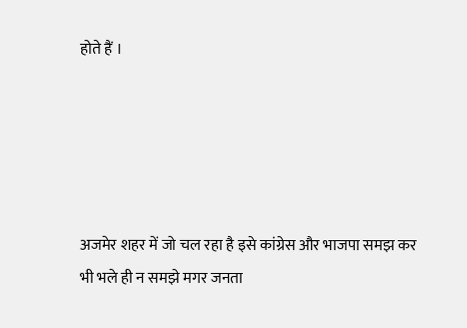होते हैं ।





अजमेर शहर में जो चल रहा है इसे कांग्रेस और भाजपा समझ कर भी भले ही न समझे मगर जनता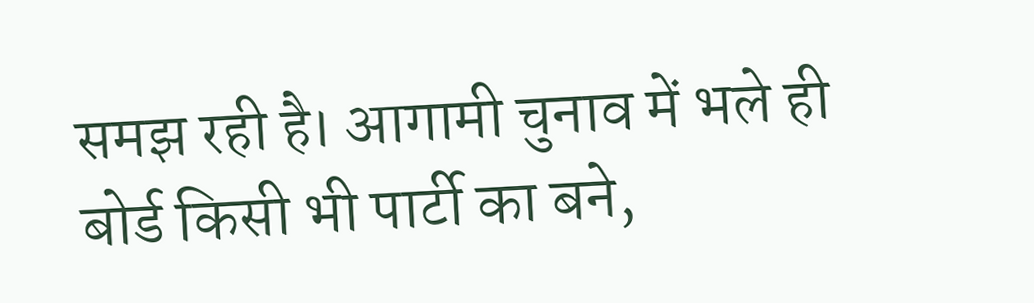समझ रही है। आगामी चुनाव में भले ही बोर्ड किसी भी पार्टी का बने,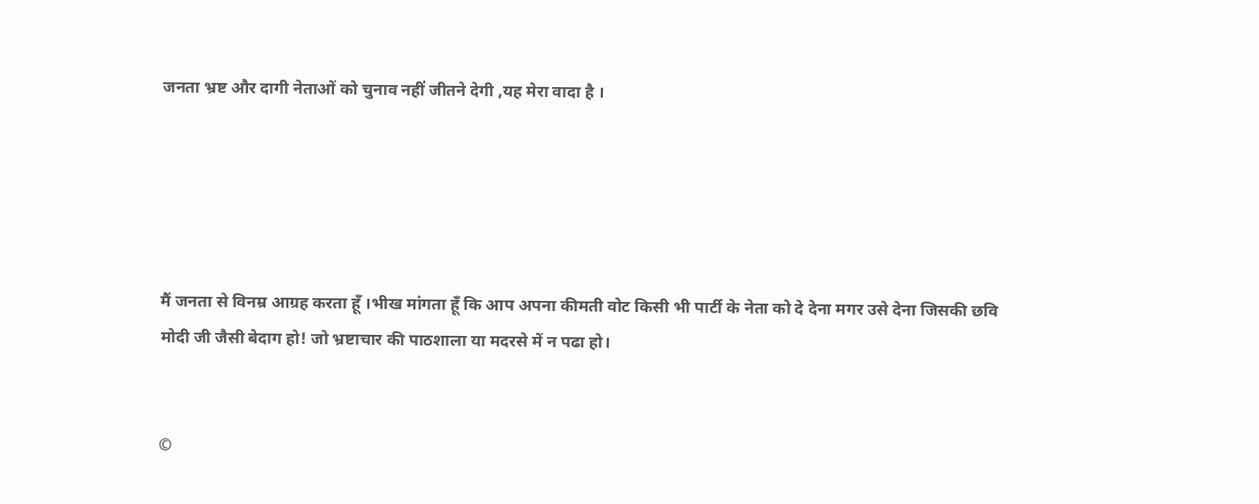जनता भ्रष्ट और दागी नेताओं को चुनाव नहीं जीतने देगी ,यह मेरा वादा है ।





मैं जनता से विनम्र आग्रह करता हूँ ।भीख मांगता हूँ कि आप अपना कीमती वोट किसी भी पार्टी के नेता को दे देना मगर उसे देना जिसकी छवि मोदी जी जैसी बेदाग हो! जो भ्रष्टाचार की पाठशाला या मदरसे में न पढा हो।


©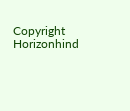Copyright Horizonhind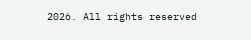2026. All rights reserved